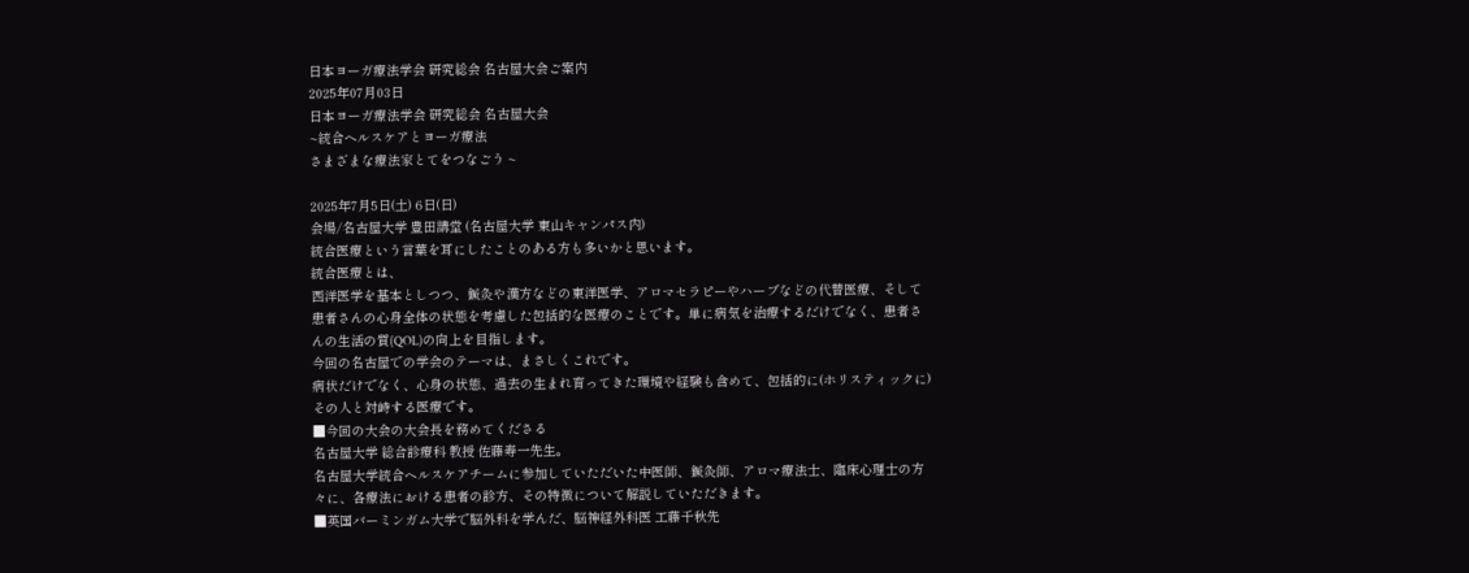日本ヨーガ療法学会 研究総会 名古屋大会ご案内
2025年07月03日
日本ヨーガ療法学会 研究総会 名古屋大会
~統合ヘルスケアとヨーガ療法
さまざまな療法家とてをつなごう ~

2025年7月5日(土) 6日(日)
会場/名古屋大学 豊田講堂 (名古屋大学 東山キャンパス内)
統合医療という言葉を耳にしたことのある方も多いかと思います。
統合医療とは、
西洋医学を基本としつつ、鍼灸や漢方などの東洋医学、アロマセラピーやハーブなどの代替医療、そして患者さんの心身全体の状態を考慮した包括的な医療のことです。単に病気を治療するだけでなく、患者さんの生活の質(QOL)の向上を目指します。
今回の名古屋での学会のテーマは、まさしくこれです。
病状だけでなく、心身の状態、過去の生まれ育ってきた環境や経験も含めて、包括的に(ホリスティックに)その人と対峙する医療です。
■今回の大会の大会長を務めてくださる
名古屋大学 総合診療科 教授 佐藤寿一先生。
名古屋大学統合ヘルスケアチームに参加していただいた中医師、鍼灸師、アロマ療法士、臨床心理士の方々に、各療法における患者の診方、その特徴について解説していただきます。
■英国バーミンガム大学で脳外科を学んだ、脳神経外科医 工藤千秋先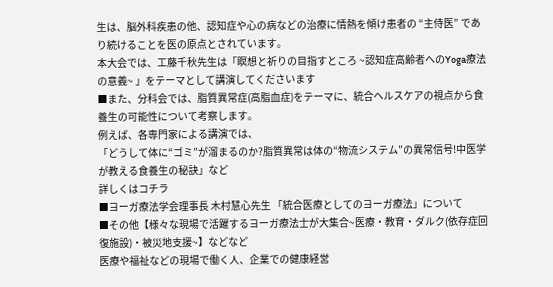生は、脳外科疾患の他、認知症や心の病などの治療に情熱を傾け患者の “主侍医” であり続けることを医の原点とされています。
本大会では、工藤千秋先生は「瞑想と祈りの目指すところ ~認知症高齢者へのYoga療法の意義~ 」をテーマとして講演してくださいます
■また、分科会では、脂質異常症(高脂血症)をテーマに、統合ヘルスケアの視点から食養生の可能性について考察します。
例えば、各専門家による講演では、
「どうして体に“ゴミ”が溜まるのか?脂質異常は体の“物流システム”の異常信号!中医学が教える食養生の秘訣」など
詳しくはコチラ
■ヨーガ療法学会理事長 木村慧心先生 「統合医療としてのヨーガ療法」について
■その他【様々な現場で活躍するヨーガ療法士が大集合~医療・教育・ダルク(依存症回復施設)・被災地支援~】などなど
医療や福祉などの現場で働く人、企業での健康経営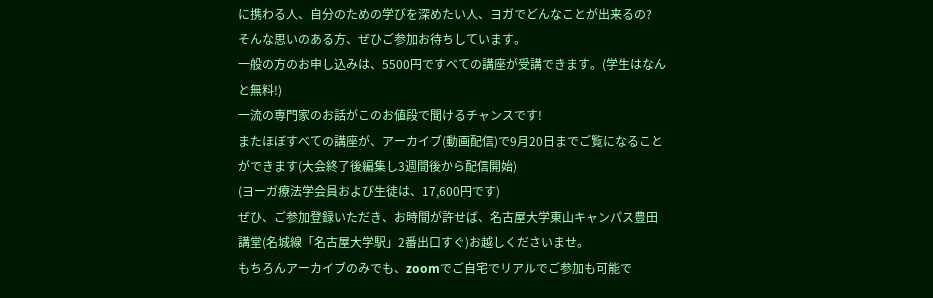に携わる人、自分のための学びを深めたい人、ヨガでどんなことが出来るの?
そんな思いのある方、ぜひご参加お待ちしています。
一般の方のお申し込みは、5500円ですべての講座が受講できます。(学生はなんと無料!)
一流の専門家のお話がこのお値段で聞けるチャンスです!
またほぼすべての講座が、アーカイブ(動画配信)で9月20日までご覧になることができます(大会終了後編集し3週間後から配信開始)
(ヨーガ療法学会員および生徒は、17,600円です)
ぜひ、ご参加登録いただき、お時間が許せば、名古屋大学東山キャンパス豊田講堂(名城線「名古屋大学駅」2番出口すぐ)お越しくださいませ。
もちろんアーカイブのみでも、zoomでご自宅でリアルでご参加も可能で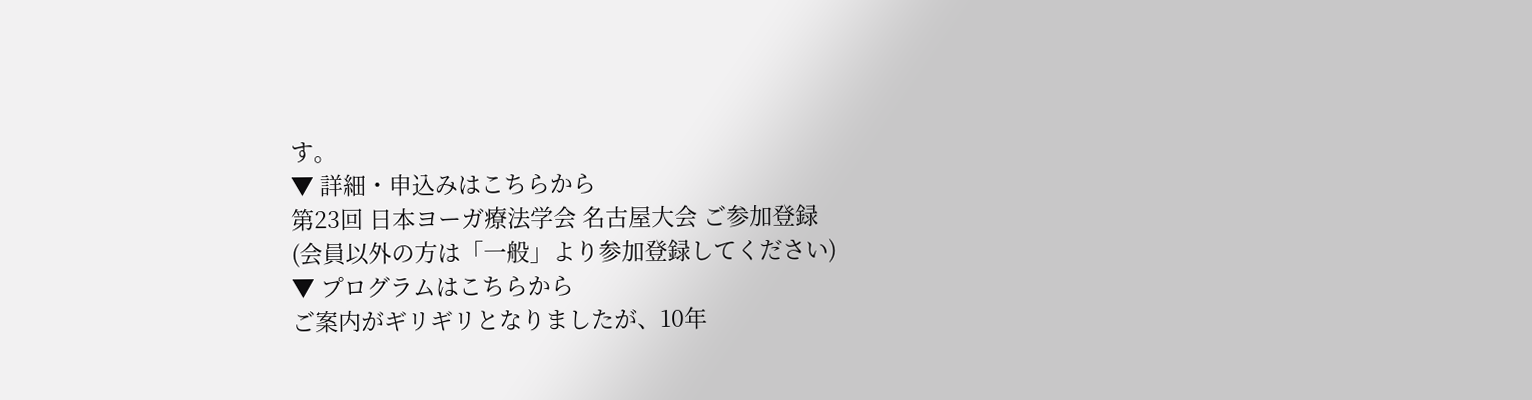す。
▼ 詳細・申込みはこちらから
第23回 日本ヨーガ療法学会 名古屋大会 ご参加登録
(会員以外の方は「一般」より参加登録してください)
▼ プログラムはこちらから
ご案内がギリギリとなりましたが、10年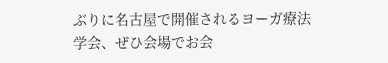ぶりに名古屋で開催されるヨーガ療法学会、ぜひ会場でお会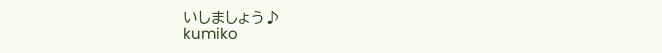いしましょう♪
kumiko